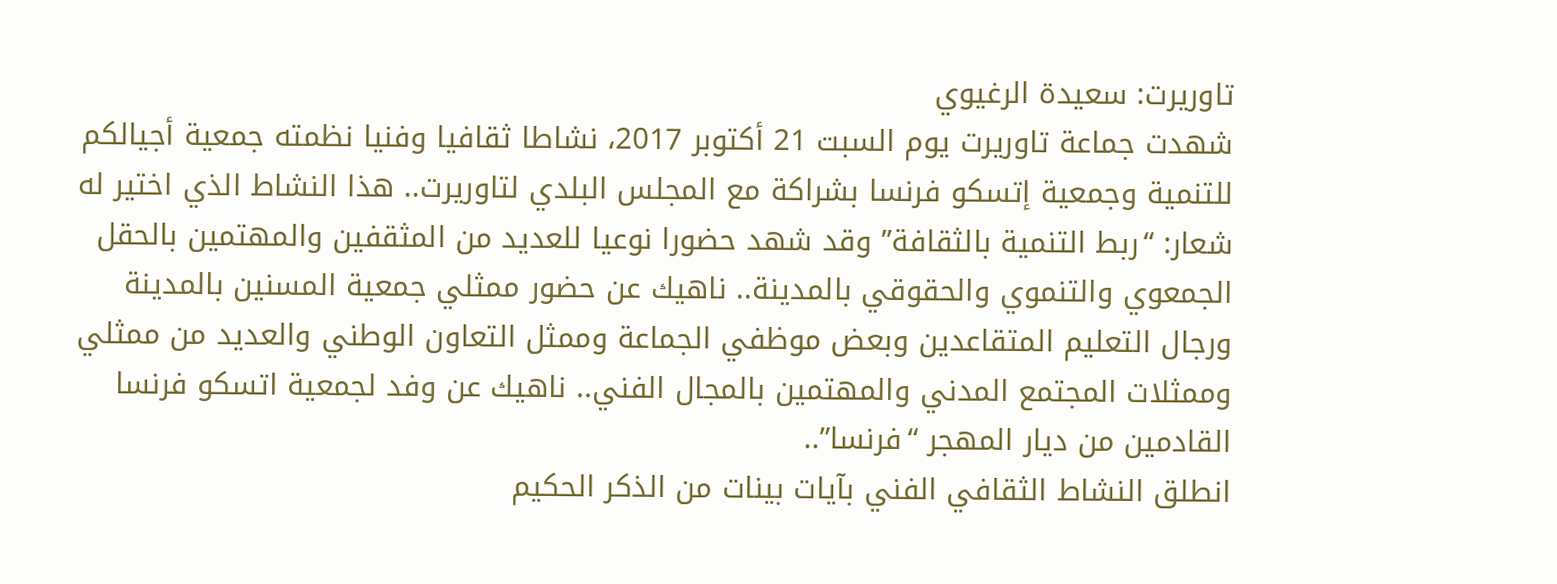تاوريرت: سعيدة الرغيوي
شهدت جماعة تاوريرت يوم السبت 21 أكتوبر 2017، نشاطا ثقافيا وفنيا نظمته جمعية أجيالكم للتنمية وجمعية إتسكو فرنسا بشراكة مع المجلس البلدي لتاوريرت.. هذا النشاط الذي اختير له شعار: “ربط التنمية بالثقافة” وقد شهد حضورا نوعيا للعديد من المثقفين والمهتمين بالحقل الجمعوي والتنموي والحقوقي بالمدينة.. ناهيك عن حضور ممثلي جمعية المسنين بالمدينة ورجال التعليم المتقاعدين وبعض موظفي الجماعة وممثل التعاون الوطني والعديد من ممثلي وممثلات المجتمع المدني والمهتمين بالمجال الفني.. ناهيك عن وفد لجمعية اتسكو فرنسا القادمين من ديار المهجر “فرنسا”..
انطلق النشاط الثقافي الفني بآيات بينات من الذكر الحكيم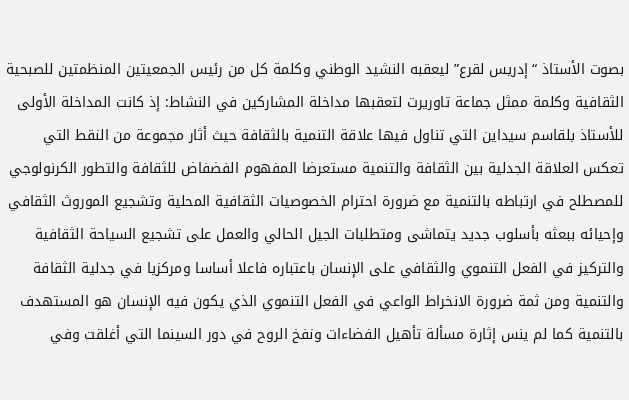بصوت الأستاذ “إدريس لقرع” ليعقبه النشيد الوطني وكلمة كل من رئيس الجمعيتين المنظمتين للصبحية الثقافية وكلمة ممثل جماعة تاوريرت لتعقبها مداخلة المشاركين في النشاط: إذ كانت المداخلة الأولى للأستاذ بلقاسم سيداين التي تناول فيها علاقة التنمية بالثقافة حيث أثار مجموعة من النقط التي تعكس العلاقة الجدلية بين الثقافة والتنمية مستعرضا المفهوم الفضفاض للثقافة والتطور الكرنولوجي للمصطلح في ارتباطه بالتنمية مع ضرورة احترام الخصوصيات الثقافية المحلية وتشجيع الموروث الثقافي وإحيائه ببعثه بأسلوب جديد يتماشى ومتطلبات الجيل الحالي والعمل على تشجيع السياحة الثقافية والتركيز في الفعل التنموي والثقافي على الإنسان باعتباره فاعلا أساسا ومركزيا في جدلية الثقافة والتنمية ومن ثمة ضرورة الانخراط الواعي في الفعل التنموي الذي يكون فيه الإنسان هو المستهدف بالتنمية كما لم ينس إثارة مسألة تأهيل الفضاءات ونفخ الروح في دور السينما التي أغلقت وفي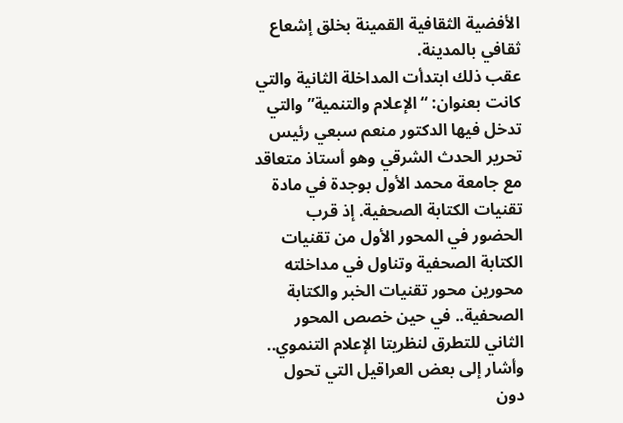الأفضية الثقافية القمينة بخلق إشعاع ثقافي بالمدينة.
عقب ذلك ابتدأت المداخلة الثانية والتي كانت بعنوان: “الإعلام والتنمية” والتي تدخل فيها الدكتور منعم سبعي رئيس تحرير الحدث الشرقي وهو أستاذ متعاقد مع جامعة محمد الأول بوجدة في مادة تقنيات الكتابة الصحفية. إذ قرب الحضور في المحور الأول من تقنيات الكتابة الصحفية وتناول في مداخلته محورين محور تقنيات الخبر والكتابة الصحفية.. في حين خصص المحور الثاني للتطرق لنظريتا الإعلام التنموي.. وأشار إلى بعض العراقيل التي تحول دون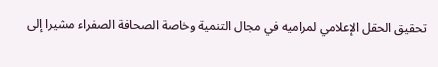تحقيق الحقل الإعلامي لمراميه في مجال التنمية وخاصة الصحافة الصفراء مشيرا إلى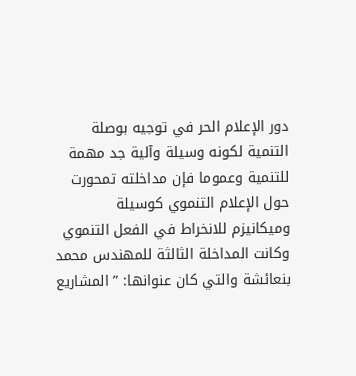دور الإعلام الحر في توجيه بوصلة التنمية لكونه وسيلة وآلية جد مهمة للتنمية وعموما فإن مداخلته تمحورت حول الإعلام التنموي كوسيلة وميكانيزم للانخراط في الفعل التنموي وكانت المداخلة الثالثة للمهندس محمد بنعائشة والتي كان عنوانها: ” المشاريع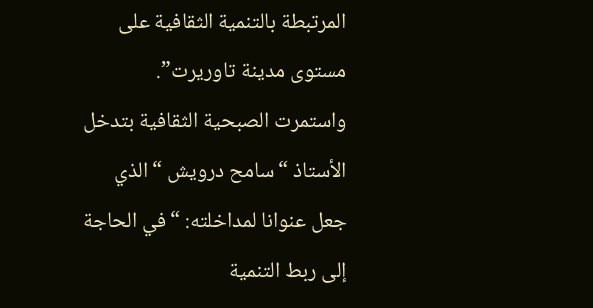المرتبطة بالتنمية الثقافية على مستوى مدينة تاوريرت”.
واستمرت الصبحية الثقافية بتدخل الأستاذ “سامح درويش “الذي جعل عنوانا لمداخلته: “في الحاجة إلى ربط التنمية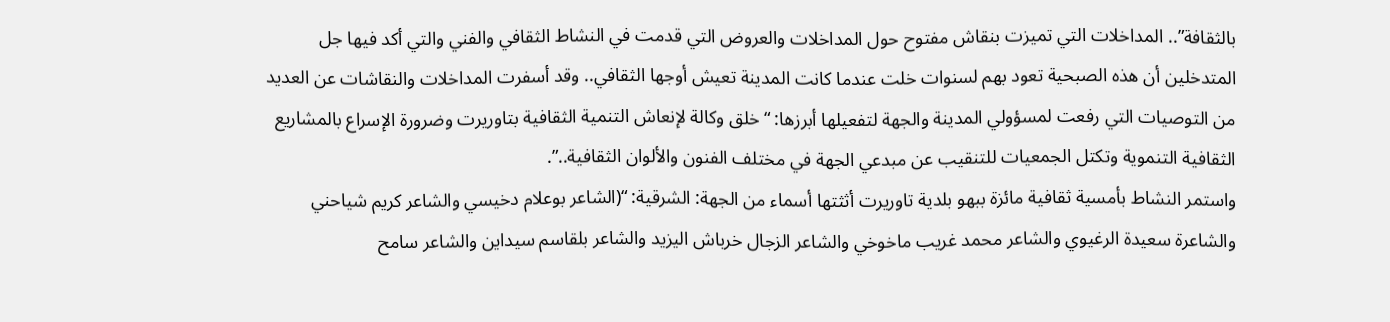بالثقافة”.. المداخلات التي تميزت بنقاش مفتوح حول المداخلات والعروض التي قدمت في النشاط الثقافي والفني والتي أكد فيها جل المتدخلين أن هذه الصبحية تعود بهم لسنوات خلت عندما كانت المدينة تعيش أوجها الثقافي.. وقد أسفرت المداخلات والنقاشات عن العديد من التوصيات التي رفعت لمسؤولي المدينة والجهة لتفعيلها أبرزها: “خلق وكالة لإنعاش التنمية الثقافية بتاوريرت وضرورة الإسراع بالمشاريع الثقافية التنموية وتكتل الجمعيات للتنقيب عن مبدعي الجهة في مختلف الفنون والألوان الثقافية..”.
واستمر النشاط بأمسية ثقافية مائزة ببهو بلدية تاوريرت أثثتها أسماء من الجهة: الشرقية: “(الشاعر بوعلام دخيسي والشاعر كريم شياحني والشاعرة سعيدة الرغيوي والشاعر محمد غريب ماخوخي والشاعر الزجال خرباش اليزيد والشاعر بلقاسم سيداين والشاعر سامح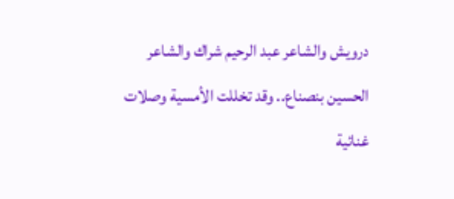درويش والشاعر عبد الرحيم شراك والشاعر الحسين بنصناع.. وقد تخللت الأمسية وصلات غنائية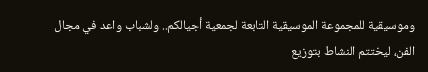وموسيقية للمجموعة الموسيقية التابعة لجمعية أجيالكم.. ولشباب واعد في مجال الفن، ليختتم النشاط بتوزيع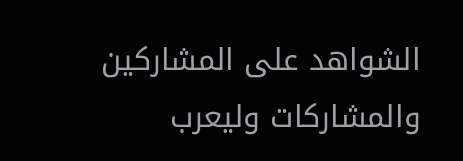الشواهد على المشاركين والمشاركات وليعرب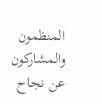المنظمون والمشاركون عن نجاح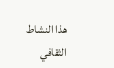هذا النشاط الثقافي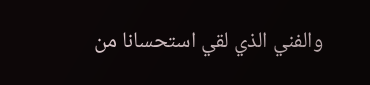والفني الذي لقي استحسانا من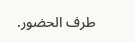طرف الحضور.